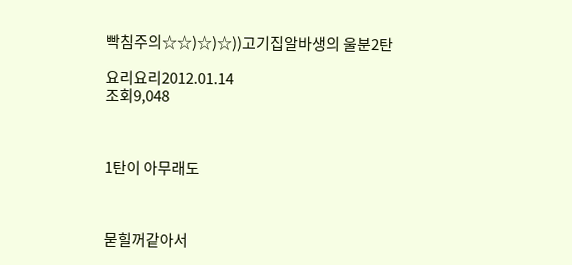빡침주의☆☆)☆)☆))고기집알바생의 울분2탄

요리요리2012.01.14
조회9,048



1탄이 아무래도



묻힐꺼같아서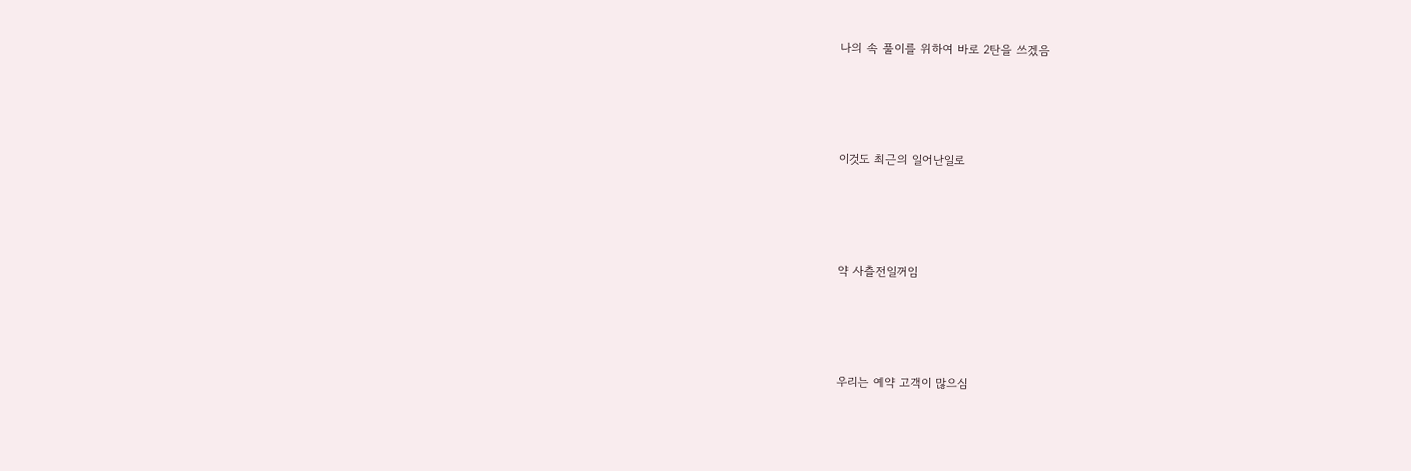나의 속 풀이를 위하여 바로 2탄을 쓰겠음





이것도 최근의 일어난일로





약 사츨전일꺼임





우리는 예약 고객이 많으심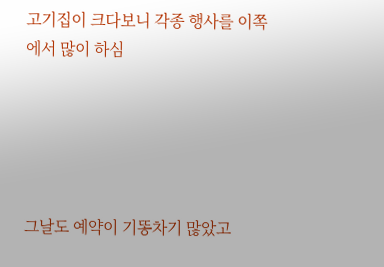고기집이 크다보니 각종 행사를 이쪽에서 많이 하심





그날도 예약이 기똥차기 많았고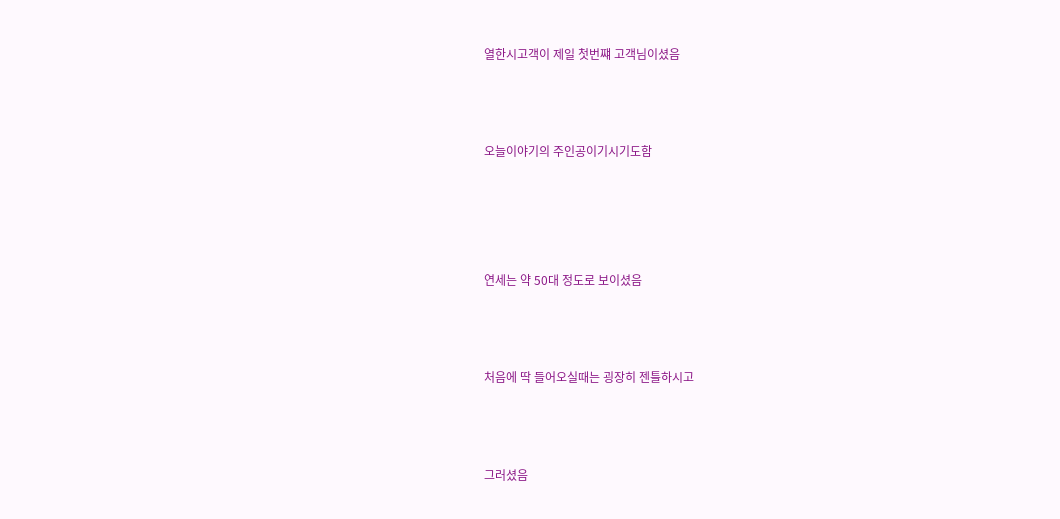열한시고객이 제일 첫번쨰 고객님이셨음





오늘이야기의 주인공이기시기도함







연세는 약 50대 정도로 보이셨음





처음에 딱 들어오실때는 굉장히 젠틀하시고





그러셨음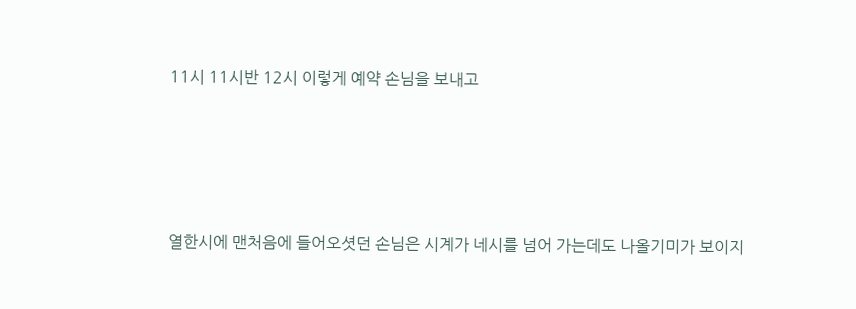11시 11시반 12시 이렇게 예약 손님을 보내고





열한시에 맨처음에 들어오셧던 손님은 시계가 네시를 넘어 가는데도 나올기미가 보이지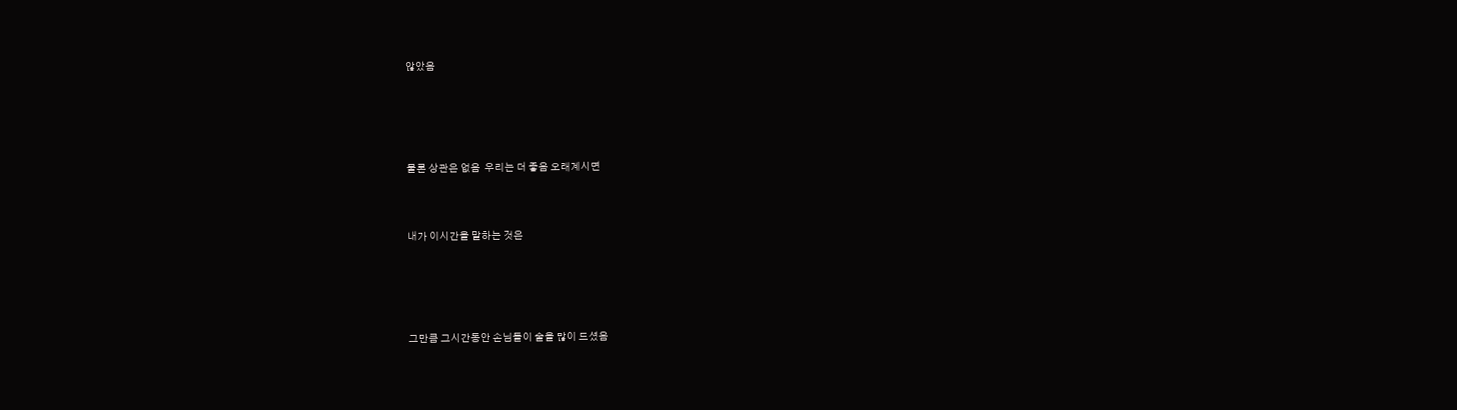않았음





물론 상관은 없음  우리는 더 좋음 오래계시면



내가 이시간을 말하는 것은





그만큼 그시간동안 손님들이 술을 많이 드셨음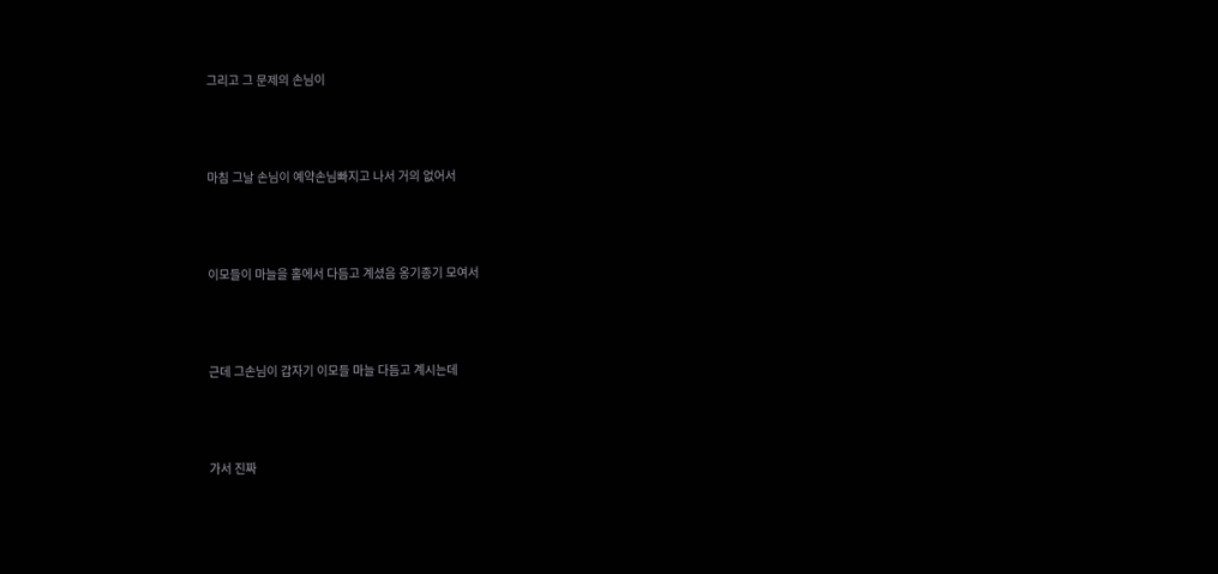그리고 그 문제의 손님이





마침 그날 손님이 예약손님빠지고 나서 거의 없어서





이모들이 마늘을 홀에서 다듬고 계셨음 옹기종기 모여서





근데 그손님이 갑자기 이모들 마늘 다듬고 계시는데





가서 진짜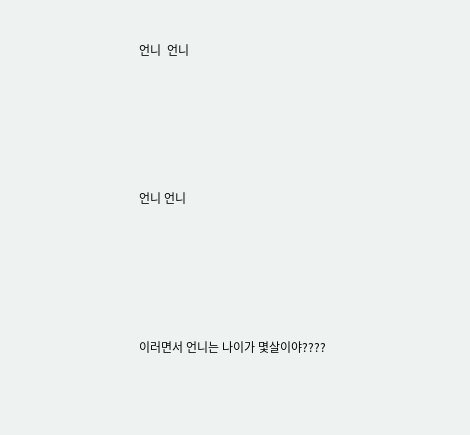언니  언니





언니 언니





이러면서 언니는 나이가 몇살이야????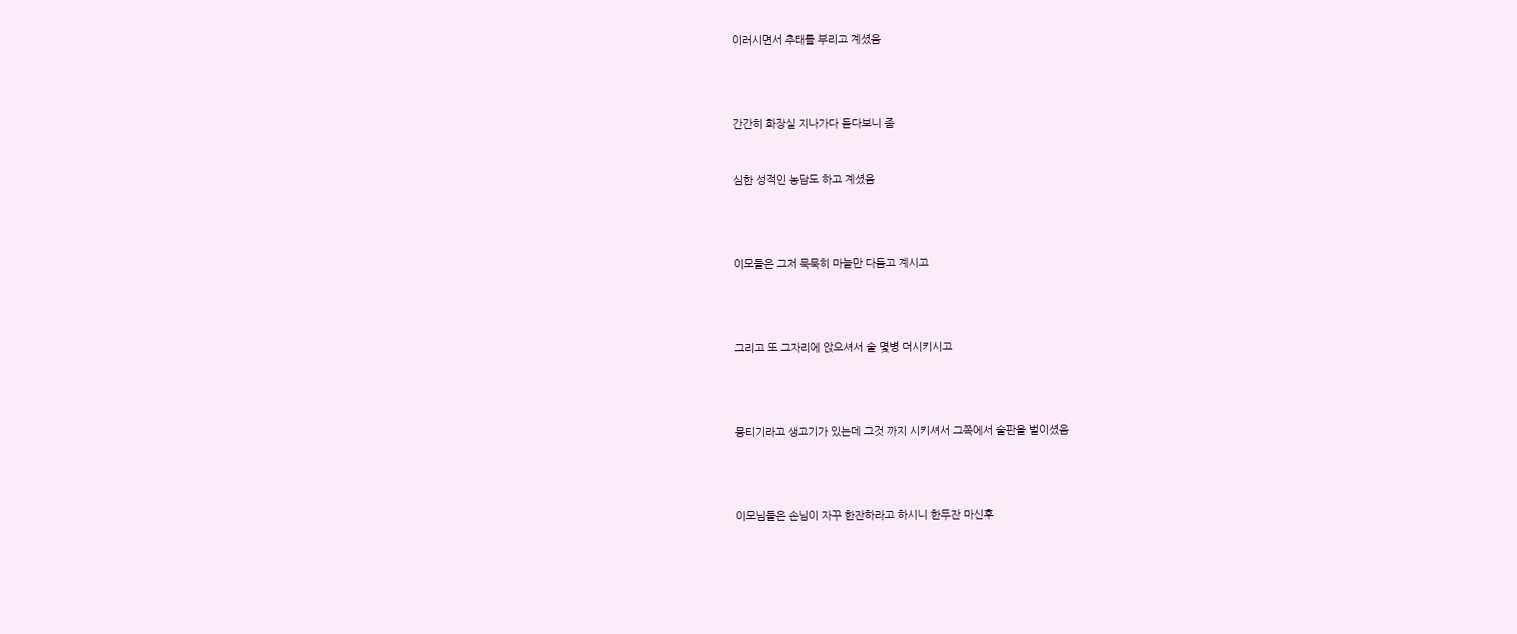이러시면서 추태를 부리고 계셨음





간간히 화장실 지나가다 듣다보니 좀



심한 성적인 농담도 하고 계셨음





이모들은 그저 묵묵히 마늘만 다듬고 계시고





그리고 또 그자리에 앉으셔서 술 몇병 더시키시고





뭉티기라고 생고기가 있는데 그것 까지 시키셔서 그쪽에서 술판을 벌이셨음





이모님들은 손님이 자꾸 한잔하라고 하시니 한두잔 마신후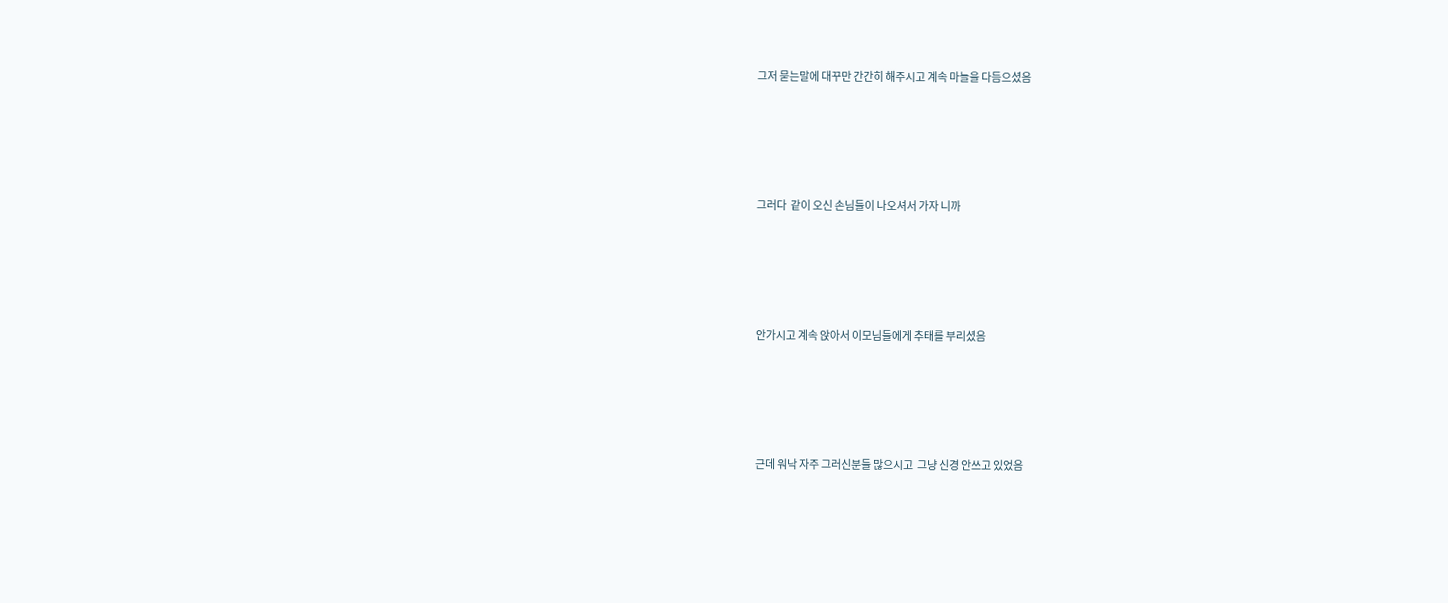그저 묻는말에 대꾸만 간간히 해주시고 계속 마늘을 다듬으셨음





그러다  같이 오신 손님들이 나오셔서 가자 니까





안가시고 계속 앉아서 이모님들에게 추태를 부리셨음





근데 워낙 자주 그러신분들 많으시고  그냥 신경 안쓰고 있었음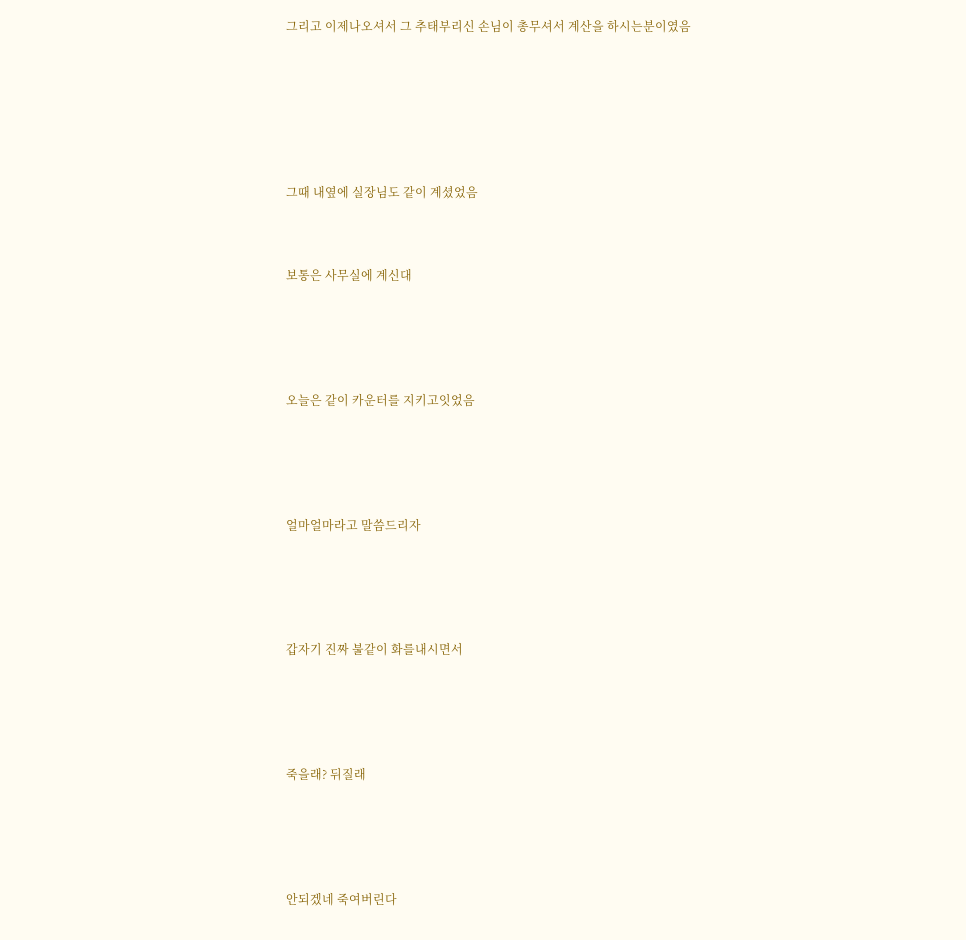그리고 이제나오셔서 그 추태부리신 손님이 총무셔서 계산을 하시는분이였음







그때 내옆에 실장님도 같이 계셨었음



보통은 사무실에 계신대





오늘은 같이 카운터를 지키고잇었음





얼마얼마라고 말씀드리자





갑자기 진짜 불같이 화를내시면서





죽을래? 뒤질래





안되겠네 죽여버린다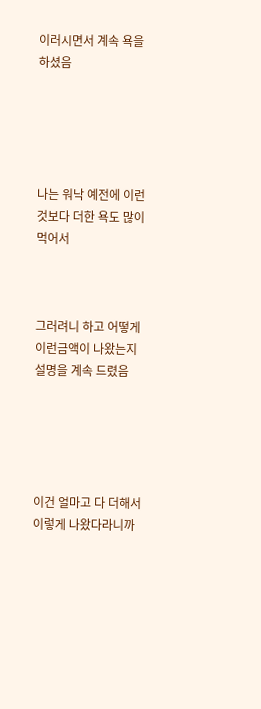이러시면서 계속 욕을 하셨음





나는 워낙 예전에 이런 것보다 더한 욕도 많이 먹어서



그러려니 하고 어떻게 이런금액이 나왔는지 설명을 계속 드렸음





이건 얼마고 다 더해서 이렇게 나왔다라니까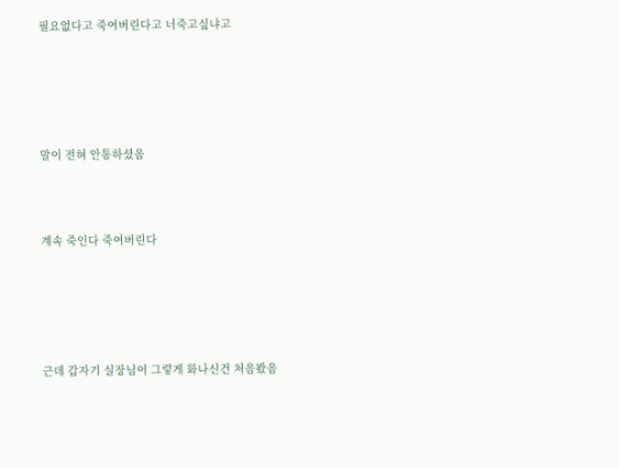필요없다고 죽여버린다고 너죽고싶냐고





말이 전혀 안통하셨음



계속 죽인다 죽여버린다





근데 갑자기 실장님이 그렇게 화나신건 처음봤음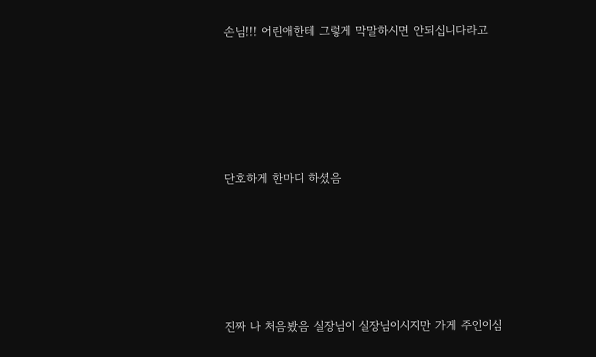손님!!! 어린애한테 그렇게 막말하시면 안되십니다라고





단호하게 한마디 하셨음





진짜 나 처음봤음 실장님이 실장님이시지만 가게 주인이심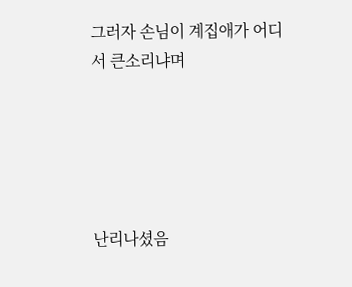그러자 손님이 계집애가 어디서 큰소리냐며





난리나셨음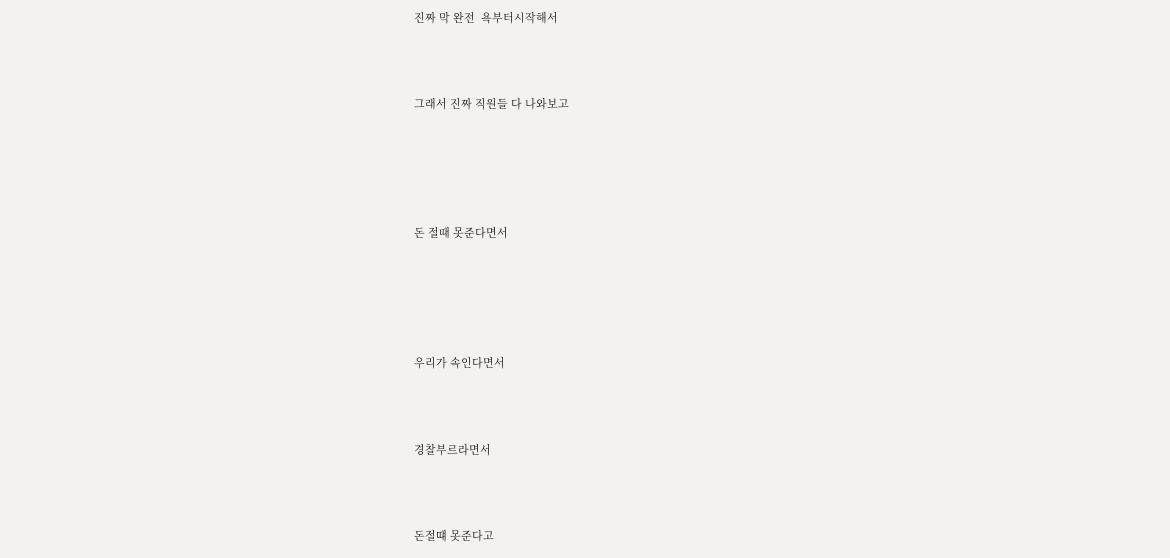진짜 막 완전  욕부터시작해서



그래서 진짜 직원들 다 나와보고





돈 절때 못준다면서





우리가 속인다면서



경찰부르라면서



돈절떄 못준다고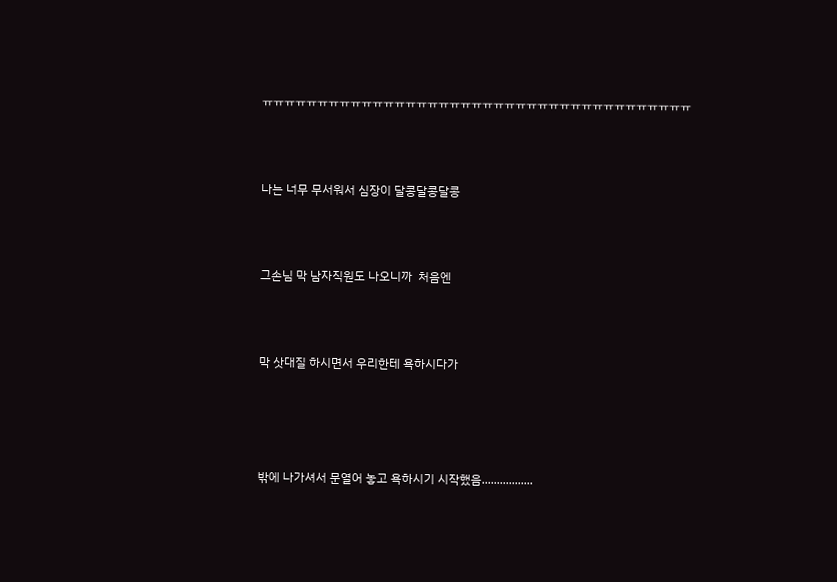ㅠㅠㅠㅠㅠㅠㅠㅠㅠㅠㅠㅠㅠㅠㅠㅠㅠㅠㅠㅠㅠㅠㅠㅠㅠㅠㅠㅠㅠㅠㅠㅠㅠㅠㅠㅠㅠㅠㅠ





나는 너무 무서워서 심장이 달콩달콩달콩





그손님 막 남자직원도 나오니까  처음엔





막 삿대질 하시면서 우리한테 욕하시다가







밖에 나가셔서 문열어 놓고 욕하시기 시작했음.................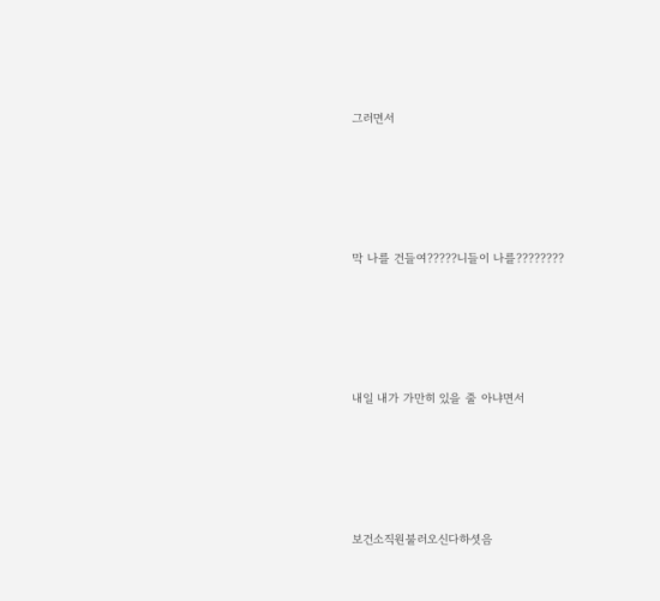그러면서





막 나를 건들여?????니들이 나를????????





내일 내가 가만히 있을 줄 아냐면서





보건소직원불러오신다하셧음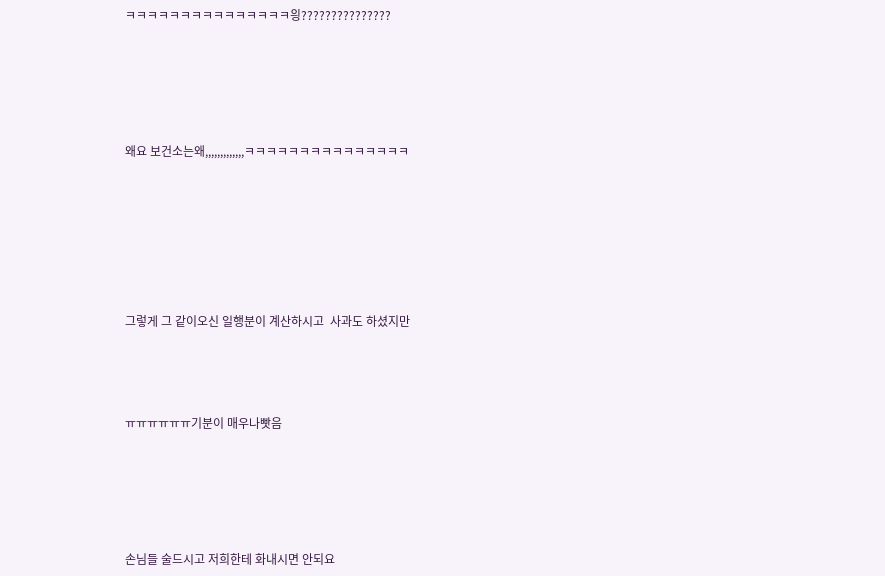ㅋㅋㅋㅋㅋㅋㅋㅋㅋㅋㅋㅋㅋㅋㅋ읭???????????????







왜요 보건소는왜,,,,,,,,,,,,,ㅋㅋㅋㅋㅋㅋㅋㅋㅋㅋㅋㅋㅋㅋㅋ









그렇게 그 같이오신 일행분이 계산하시고  사과도 하셨지만





ㅠㅠㅠㅠㅠㅠ기분이 매우나빳음







손님들 술드시고 저희한테 화내시면 안되요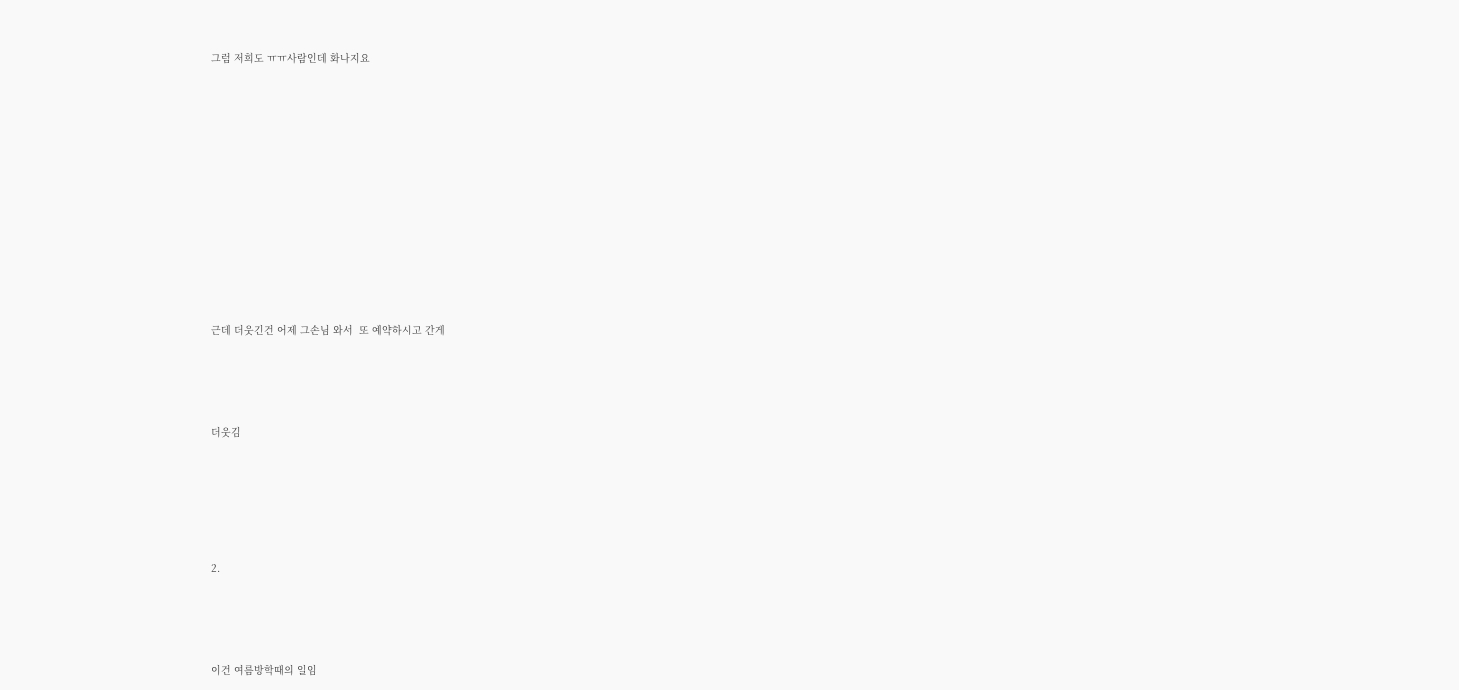그럼 저희도 ㅠㅠ사람인데 화나지요















근데 더웃긴건 어제 그손님 와서  또 예약하시고 간게





더웃김







2.





이건 여름방학때의 일임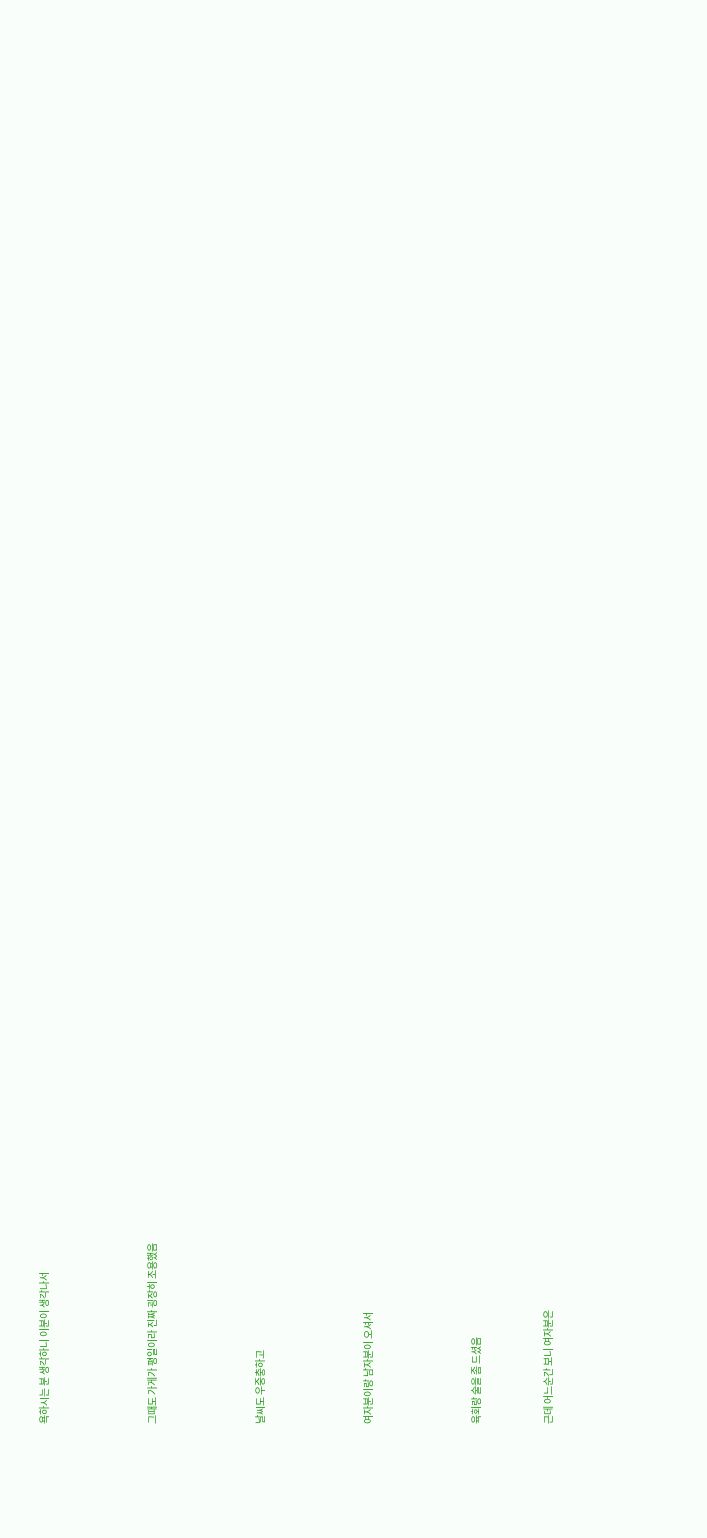욕하시는 분 생각하니 이분이 생각나서





그때도 가게가 평일이라 진짜 굉장히 조용했음





날씨도 우중충하고





여자분이랑 남자분이 오셔서





육회랑 술을 좀 드셨음



근데 어느순간 보니 여자분은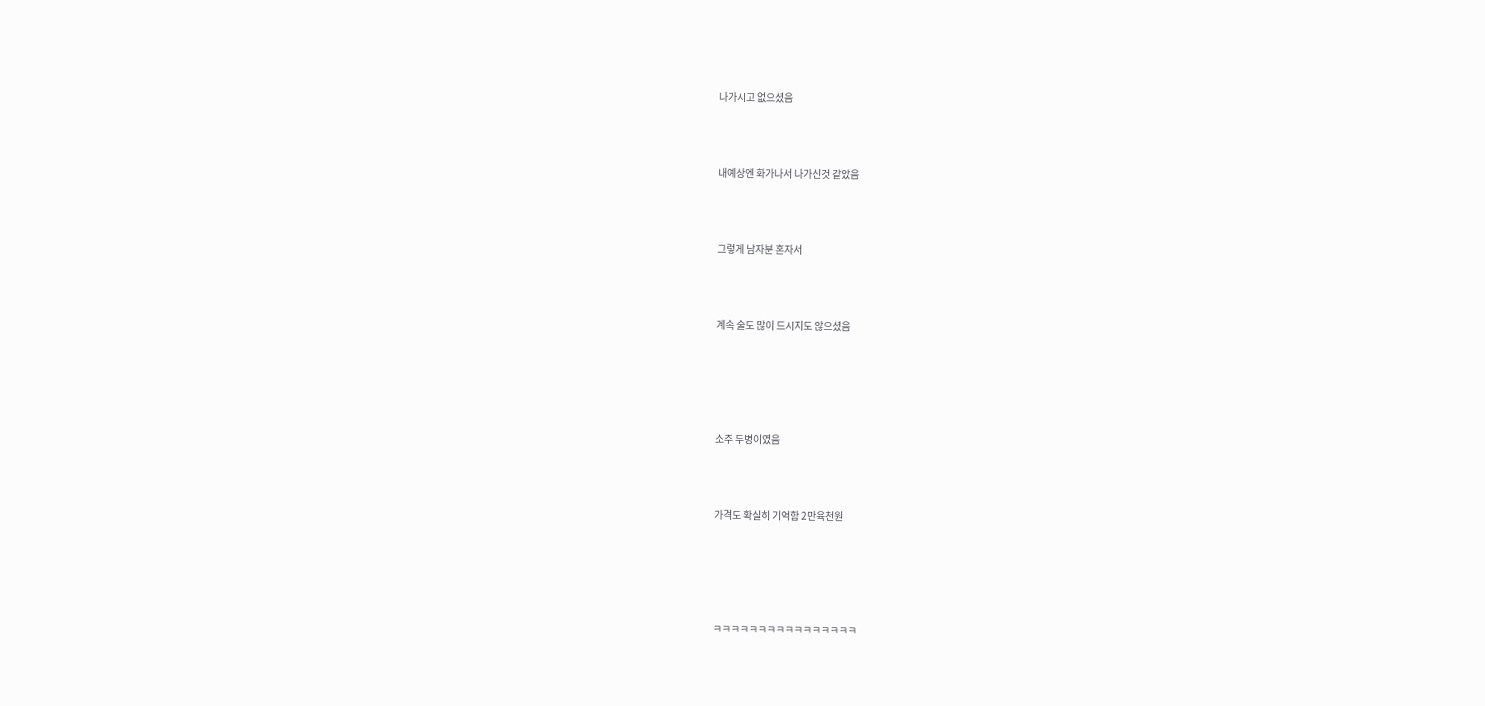나가시고 없으셨음



내예상엔 화가나서 나가신것 같았음



그렇게 남자분 혼자서



계속 술도 많이 드시지도 않으셨음





소주 두병이였음



가격도 확실히 기억함 2만육천원





ㅋㅋㅋㅋㅋㅋㅋㅋㅋㅋㅋㅋㅋㅋㅋㅋ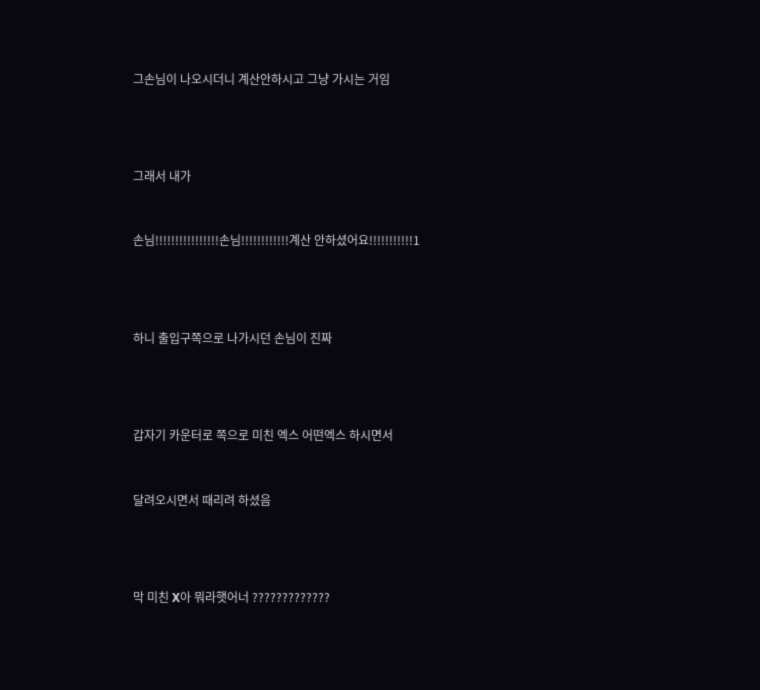그손님이 나오시더니 계산안하시고 그냥 가시는 거임





그래서 내가



손님!!!!!!!!!!!!!!!!손님!!!!!!!!!!!!계산 안하셨어요!!!!!!!!!!!1





하니 출입구쪽으로 나가시던 손님이 진짜





갑자기 카운터로 쪽으로 미친 엑스 어떤엑스 하시면서



달려오시면서 때리려 하셨음





막 미친 X아 뭐라햇어너 ?????????????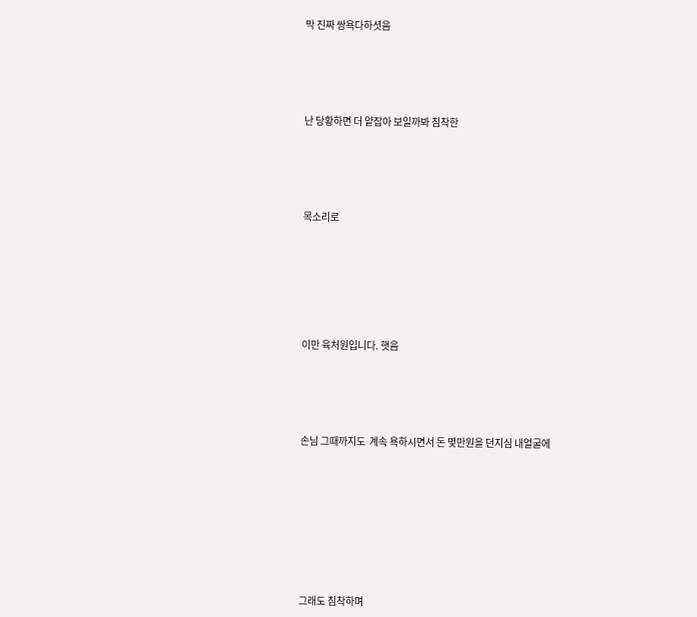막 진짜 쌍욕다하셧음





난 당황하면 더 얕잡아 보일까봐 침착한





목소리로







이만 육처원입니다. 햇음





손님 그때까지도  계속 욕하시면서 돈 몇만원을 던지심 내얼굴에









그래도 침착하며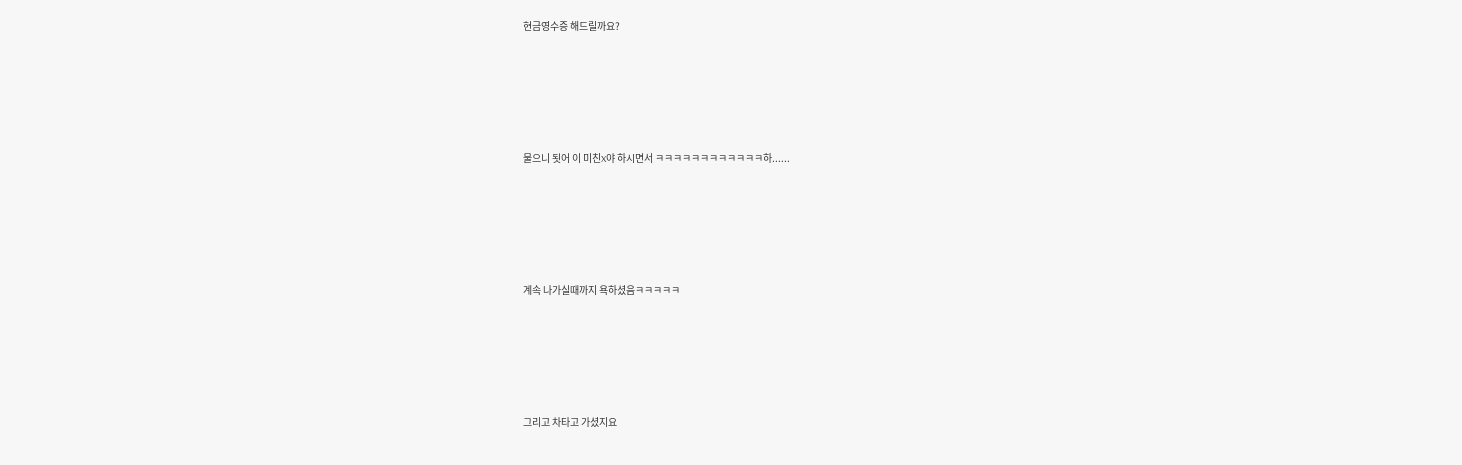현금영수증 해드릴까요?





물으니 됫어 이 미친X야 하시면서 ㅋㅋㅋㅋㅋㅋㅋㅋㅋㅋㅋㅋ하......





계속 나가실때까지 욕하셨음ㅋㅋㅋㅋㅋ





그리고 차타고 가셨지요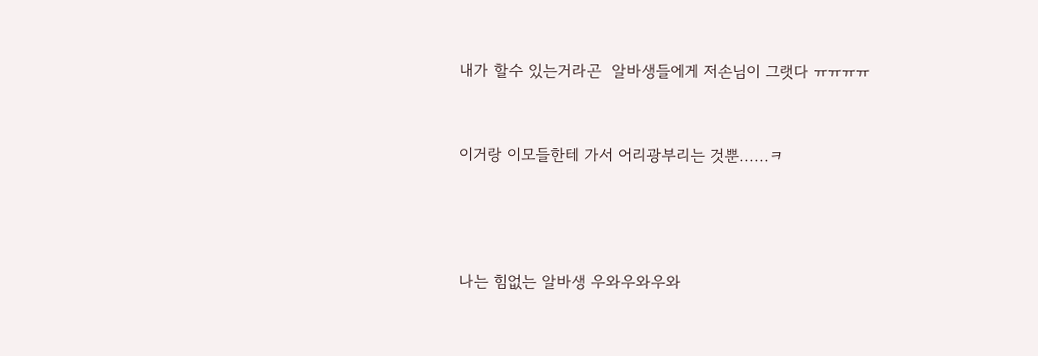내가 할수 있는거라곤  알바생들에게 저손님이 그랫다 ㅠㅠㅠㅠ



이거랑 이모들한테 가서 어리광부리는 것뿐......ㅋ





나는 힘없는 알바생 우와우와우와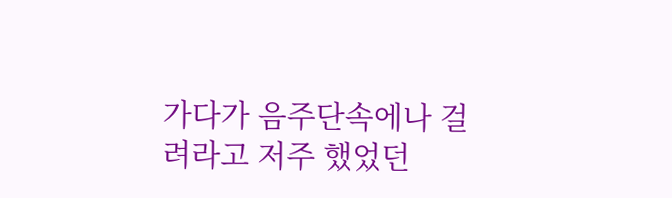가다가 음주단속에나 걸려라고 저주 했었던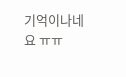기억이나네요 ㅠㅠ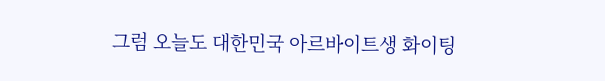그럼 오늘도 대한민국 아르바이트생 화이팅